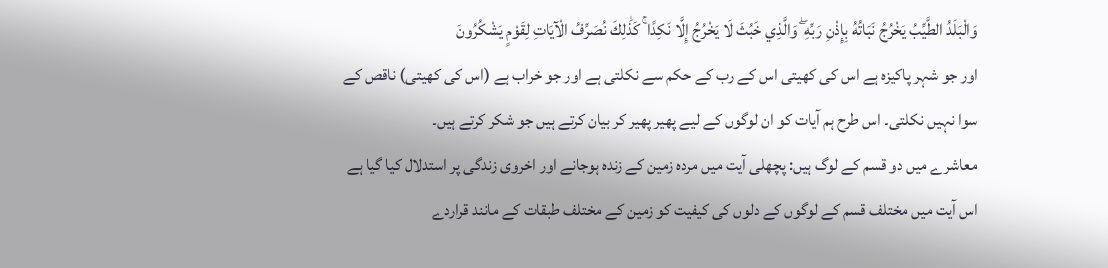وَالْبَلَدُ الطَّيِّبُ يَخْرُجُ نَبَاتُهُ بِإِذْنِ رَبِّهِ ۖ وَالَّذِي خَبُثَ لَا يَخْرُجُ إِلَّا نَكِدًا ۚ كَذَٰلِكَ نُصَرِّفُ الْآيَاتِ لِقَوْمٍ يَشْكُرُونَ
اور جو شہر پاکیزہ ہے اس کی کھیتی اس کے رب کے حکم سے نکلتی ہے اور جو خراب ہے (اس کی کھیتی) ناقص کے سوا نہیں نکلتی۔ اس طرح ہم آیات کو ان لوگوں کے لیے پھیر پھیر کر بیان کرتے ہیں جو شکر کرتے ہیں۔
معاشرے میں دو قسم کے لوگ ہیں: پچھلی آیت میں مردہ زمین کے زندہ ہوجانے اور اخروی زندگی پر استدلال کیا گیا ہے اس آیت میں مختلف قسم کے لوگوں کے دلوں کی کیفیت کو زمین کے مختلف طبقات کے مانند قراردے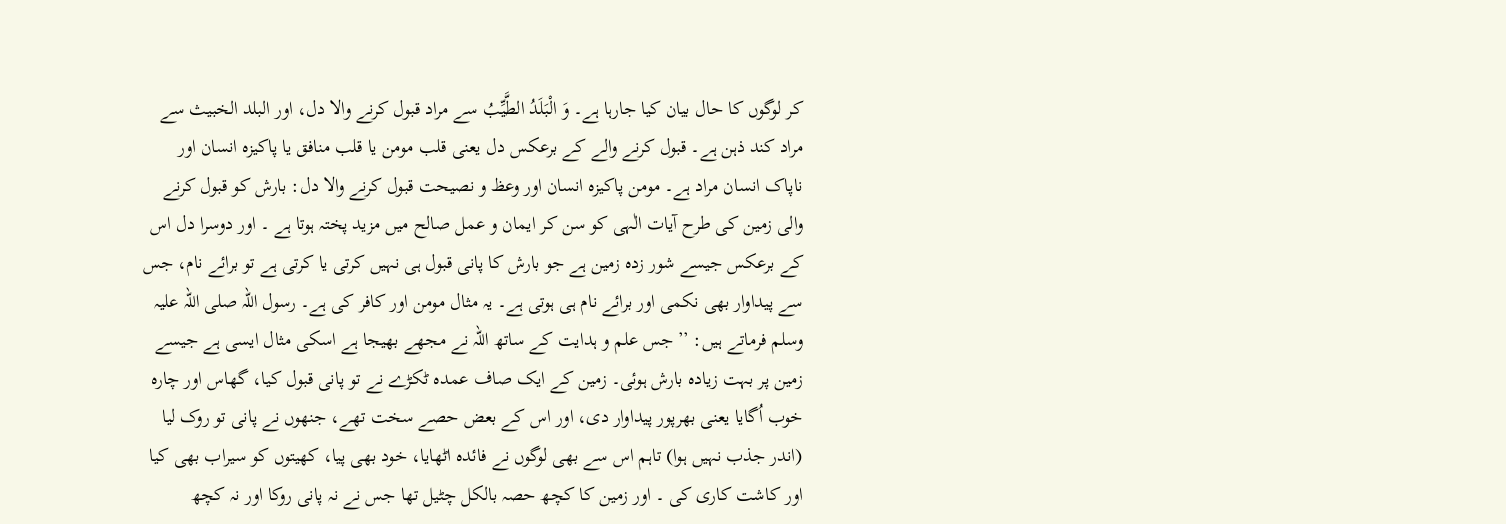کر لوگوں کا حال بیان کیا جارہا ہے۔ وَ الْبَلَدُ الطَّيِّبُ سے مراد قبول کرنے والا دل، اور البلد الخبیث سے مراد کند ذہن ہے۔ قبول کرنے والے کے برعکس دل یعنی قلب مومن یا قلب منافق یا پاکیزہ انسان اور ناپاک انسان مراد ہے۔ مومن پاکیزہ انسان اور وعظ و نصیحت قبول کرنے والا دل: بارش کو قبول کرنے والی زمین کی طرح آیات الٰہی کو سن کر ایمان و عمل صالح میں مزید پختہ ہوتا ہے ۔ اور دوسرا دل اس کے برعکس جیسے شور زدہ زمین ہے جو بارش کا پانی قبول ہی نہیں کرتی یا کرتی ہے تو برائے نام، جس سے پیداوار بھی نکمی اور برائے نام ہی ہوتی ہے۔ یہ مثال مومن اور کافر کی ہے۔ رسول اللہ صلی اللہ علیہ وسلم فرماتے ہیں: ’’جس علم و ہدایت کے ساتھ اللہ نے مجھے بھیجا ہے اسکی مثال ایسی ہے جیسے زمین پر بہت زیادہ بارش ہوئی۔ زمین کے ایک صاف عمدہ ٹکڑے نے تو پانی قبول کیا، گھاس اور چارہ خوب اُگایا یعنی بھرپور پیداوار دی، اور اس کے بعض حصے سخت تھے، جنھوں نے پانی تو روک لیا (اندر جذب نہیں ہوا) تاہم اس سے بھی لوگوں نے فائدہ اٹھایا، خود بھی پیا، کھیتوں کو سیراب بھی کیا اور کاشت کاری کی ۔ اور زمین کا کچھ حصہ بالکل چٹیل تھا جس نے نہ پانی روکا اور نہ کچھ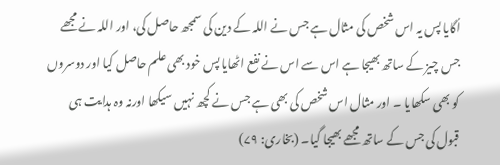اُگایا پس یہ اس شخص کی مثال ہے جس نے اللہ کے دین کی سمجھ حاصل کی، اور اللہ نے مجھے جس چیز کے ساتھ بھیجا ہے اس سے اس نے نفع اٹھایا پس خود بھی علم حاصل کیا اور دوسروں کو بھی سکھایا ۔ اور مثال اس شخص کی بھی ہے جس نے کچھ نہیں سیکھا اورنہ وہ ہدایت ہی قبول کی جس کے ساتھ مجھے بھیجا گیا۔ (بخاری: ۷۹)